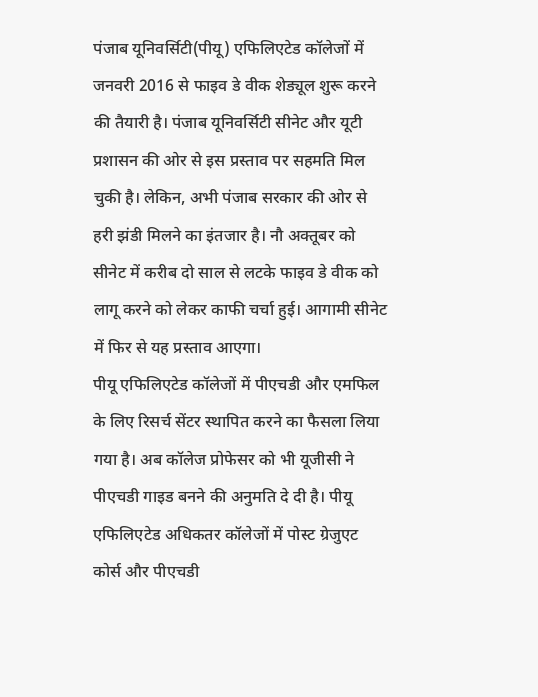पंजाब यूनिवर्सिटी(पीयू) एफिलिएटेड कॉलेजों में जनवरी 2016 से फाइव डे वीक शेड्यूल शुरू करने की तैयारी है। पंजाब यूनिवर्सिटी सीनेट और यूटी प्रशासन की ओर से इस प्रस्ताव पर सहमति मिल चुकी है। लेकिन, अभी पंजाब सरकार की ओर से हरी झंडी मिलने का इंतजार है। नौ अक्तूबर को सीनेट में करीब दो साल से लटके फाइव डे वीक को लागू करने को लेकर काफी चर्चा हुई। आगामी सीनेट में फिर से यह प्रस्ताव आएगा।
पीयू एफिलिएटेड कॉलेजों में पीएचडी और एमफिल के लिए रिसर्च सेंटर स्थापित करने का फैसला लिया गया है। अब कॉलेज प्रोफेसर को भी यूजीसी ने पीएचडी गाइड बनने की अनुमति दे दी है। पीयू एफिलिएटेड अधिकतर कॉलेजों में पोस्ट ग्रेजुएट कोर्स और पीएचडी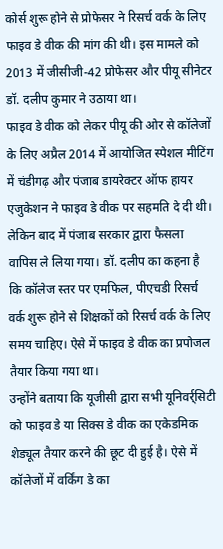कोर्स शुरू होने से प्रोफेसर ने रिसर्च वर्क के लिए फाइव डे वीक की मांग की थी। इस मामले को 2013 में जीसीजी-42 प्रोफेसर और पीयू सीनेटर डॉ. दलीप कुमार ने उठाया था।
फाइव डे वीक को लेकर पीयू की ओर से कॉलेजों के लिए अप्रैल 2014 में आयोजित स्पेशल मीटिंग में चंडीगढ़ और पंजाब डायरेक्टर ऑफ हायर एजुकेशन ने फाइव डे वीक पर सहमति दे दी थी। लेकिन बाद में पंजाब सरकार द्वारा फैसला वापिस ले लिया गया। डॉ. दलीप का कहना है कि कॉलेज स्तर पर एमफिल, पीएचडी रिसर्च वर्क शुरू होने से शिक्षकों को रिसर्च वर्क के लिए समय चाहिए। ऐसे में फाइव डे वीक का प्रपोजल तैयार किया गया था।
उन्होंने बताया कि यूजीसी द्वारा सभी यूनिवर्र्सिटी को फाइव डे या सिक्स डे वीक का एकेडमिक शेड्यूल तैयार करने की छूट दी हुई है। ऐसे में कॉलेजों में वर्किंग डे का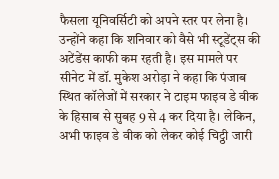फैसला यूनिवर्सिटी को अपने स्तर पर लेना है। उन्होंने कहा कि शनिवार को वैसे भी स्टूडेंट्स की अटेंडेंस काफी कम रहती है। इस मामले पर सीनेट में डॉ. मुकेश अरोड़ा ने कहा कि पंजाब स्थित कॉलेजों में सरकार ने टाइम फाइव डे वीक के हिसाब से सुबह 9 से 4 कर दिया है। लेकिन, अभी फाइव डे वीक को लेकर कोई चिट्ठी जारी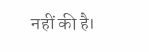नहीं की है।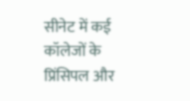सीनेट में कई कॉलेजों के प्रिंसिपल और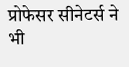प्रोफेसर सीनेटर्स ने भी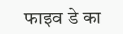फाइव डे का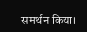समर्थन किया।